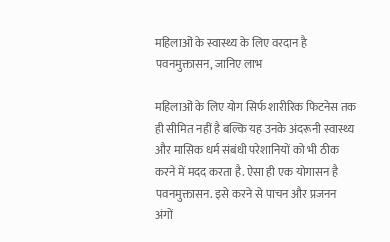महिलाओं के स्वास्थ्य के लिए वरदान है पवनमुक्तासन, जानिए लाभ

महिलाओं के लिए योग सिर्फ शारीरिक फिटनेस तक ही सीमित नहीं है बल्कि यह उनके अंदरूनी स्वास्थ्य और मासिक धर्म संबंधी परेशानियों को भी ठीक करने में मदद करता है. ऐसा ही एक योगासन है पवनमुक्तासन. इसे करने से पाचन और प्रजनन अंगों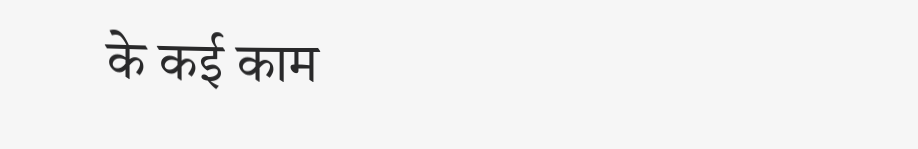के कई काम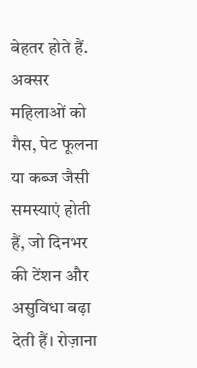बेहतर होते हैं. अक्सर महिलाओं को गैस, पेट फूलना या कब्ज जैसी समस्याएं होती हैं, जो दिनभर की टेंशन और असुविधा बढ़ा देती हैं। रोज़ाना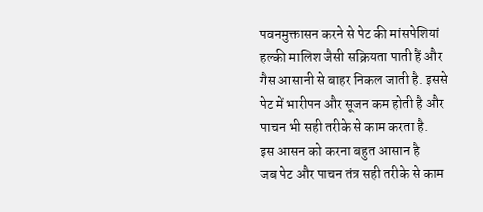पवनमुक्तासन करने से पेट की मांसपेशियां हल्की मालिश जैसी सक्रियता पाती हैं और गैस आसानी से बाहर निकल जाती है. इससे पेट में भारीपन और सूजन कम होती है और पाचन भी सही तरीके से काम करता है.
इस आसन को करना बहुत आसान है
जब पेट और पाचन तंत्र सही तरीके से काम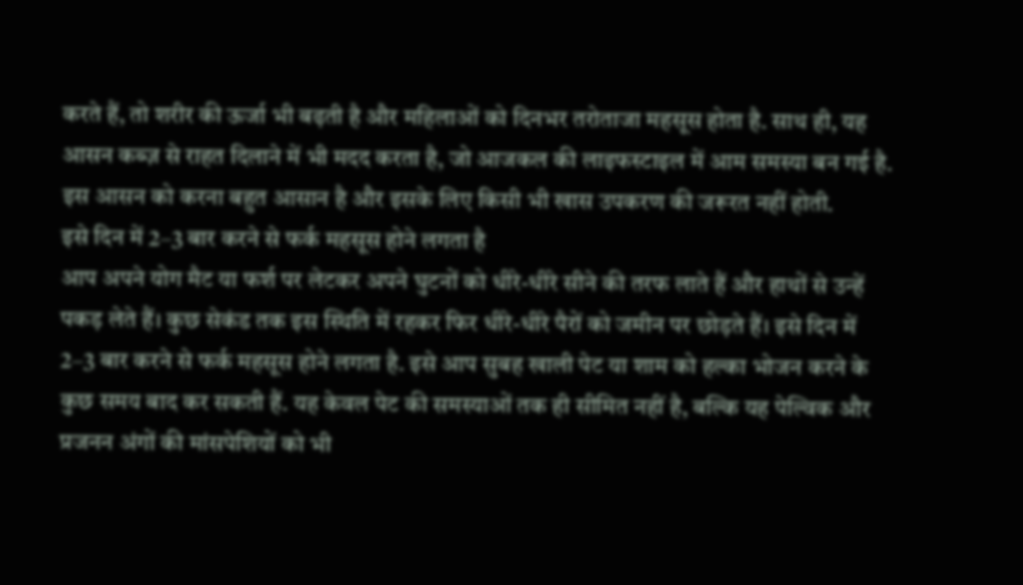करते हैं, तो शरीर की ऊर्जा भी बढ़ती है और महिलाओं को दिनभर तरोताजा महसूस होता है. साथ ही, यह आसन कब्ज़ से राहत दिलाने में भी मदद करता है, जो आजकल की लाइफस्टाइल में आम समस्या बन गई है. इस आसन को करना बहुत आसान है और इसके लिए किसी भी खास उपकरण की जरूरत नहीं होती.
इसे दिन में 2–3 बार करने से फर्क महसूस होने लगता है
आप अपने योग मैट या फर्श पर लेटकर अपने घुटनों को धीरे-धीरे सीने की तरफ लाते हैं और हाथों से उन्हें पकड़ लेते हैं। कुछ सेकंड तक इस स्थिति में रहकर फिर धीरे-धीरे पैरों को जमीन पर छोड़ते हैं। इसे दिन में 2–3 बार करने से फर्क महसूस होने लगता है. इसे आप सुबह खाली पेट या शाम को हल्का भोजन करने के कुछ समय बाद कर सकती हैं. यह केवल पेट की समस्याओं तक ही सीमित नहीं है, बल्कि यह पेल्विक और प्रजनन अंगों की मांसपेशियों को भी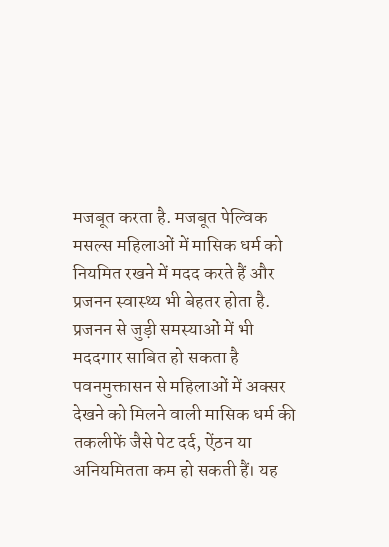मजबूत करता है. मजबूत पेल्विक मसल्स महिलाओं में मासिक धर्म को नियमित रखने में मदद करते हैं और प्रजनन स्वास्थ्य भी बेहतर होता है.
प्रजनन से जुड़ी समस्याओं में भी मददगार साबित हो सकता है
पवनमुक्तासन से महिलाओं में अक्सर देखने को मिलने वाली मासिक धर्म की तकलीफें जैसे पेट दर्द, ऐंठन या अनियमितता कम हो सकती हैं। यह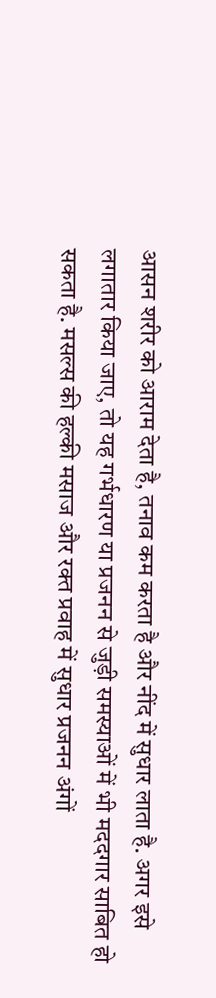आसन शरीर को आराम देता है, तनाव कम करता है और नींद में सुधार लाता है. अगर इसे लगातार किया जाए, तो यह गर्भधारण या प्रजनन से जुड़ी समस्याओं में भी मददगार साबित हो सकता है. मसल्स की हल्की मसाज और रक्त प्रवाह में सुधार प्रजनन अंगों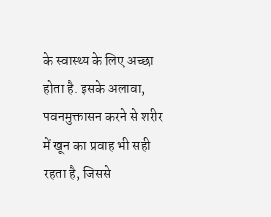के स्वास्थ्य के लिए अच्छा होता है. इसके अलावा, पवनमुक्तासन करने से शरीर में खून का प्रवाह भी सही रहता है, जिससे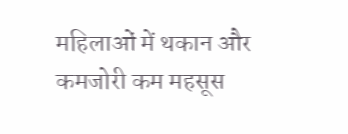महिलाओं में थकान और कमजोरी कम महसूस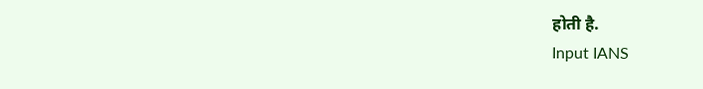होती है.
Input IANS